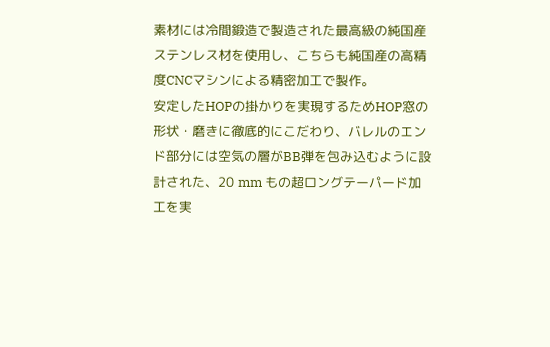素材には冷間鍛造で製造された最高級の純国産ステンレス材を使用し、こちらも純国産の高精度CNCマシンによる精密加工で製作。
安定したHOPの掛かりを実現するためHOP窓の形状・磨きに徹底的にこだわり、バレルのエンド部分には空気の層がBB弾を包み込むように設計された、20 mm もの超ロングテーパード加工を実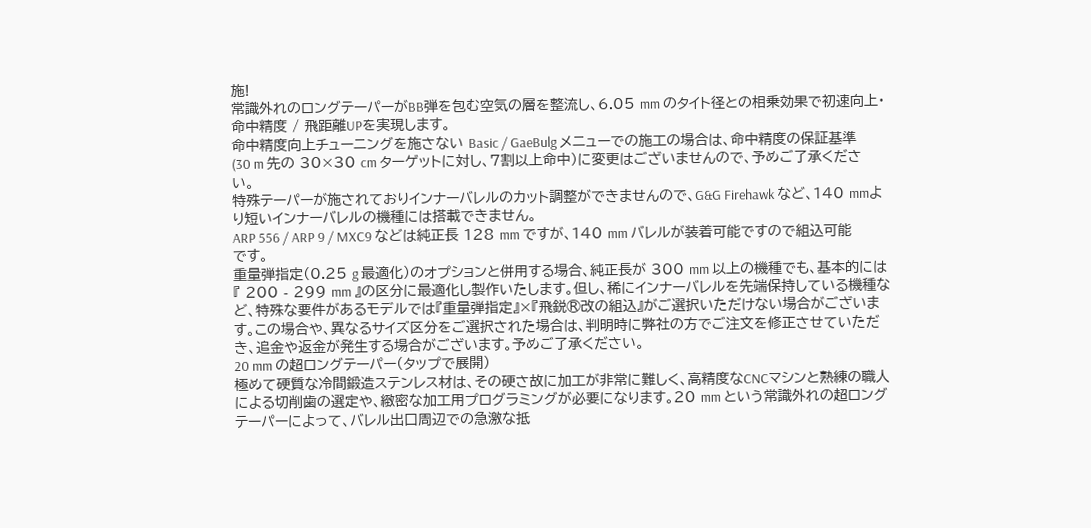施!
常識外れのロングテーパーがBB弾を包む空気の層を整流し、6.05 mm のタイト径との相乗効果で初速向上・命中精度 / 飛距離UPを実現します。
命中精度向上チューニングを施さない Basic / GaeBulg メニューでの施工の場合は、命中精度の保証基準(30 m 先の 30×30 cm ターゲットに対し、7割以上命中)に変更はございませんので、予めご了承ください。
特殊テーパーが施されておりインナーバレルのカット調整ができませんので、G&G Firehawk など、140 mmより短いインナーバレルの機種には搭載できません。
ARP 556 / ARP 9 / MXC9 などは純正長 128 mm ですが、140 mm バレルが装着可能ですので組込可能です。
重量弾指定(0.25 g 最適化)のオプションと併用する場合、純正長が 300 mm 以上の機種でも、基本的には『 200 - 299 mm 』の区分に最適化し製作いたします。但し、稀にインナーバレルを先端保持している機種など、特殊な要件があるモデルでは『重量弾指定』×『飛鋭®改の組込』がご選択いただけない場合がございます。この場合や、異なるサイズ区分をご選択された場合は、判明時に弊社の方でご注文を修正させていただき、追金や返金が発生する場合がございます。予めご了承ください。
20 mm の超ロングテーパー(タップで展開)
極めて硬質な冷間鍛造ステンレス材は、その硬さ故に加工が非常に難しく、高精度なCNCマシンと熟練の職人による切削歯の選定や、緻密な加工用プログラミングが必要になります。20 mm という常識外れの超ロングテーパーによって、バレル出口周辺での急激な抵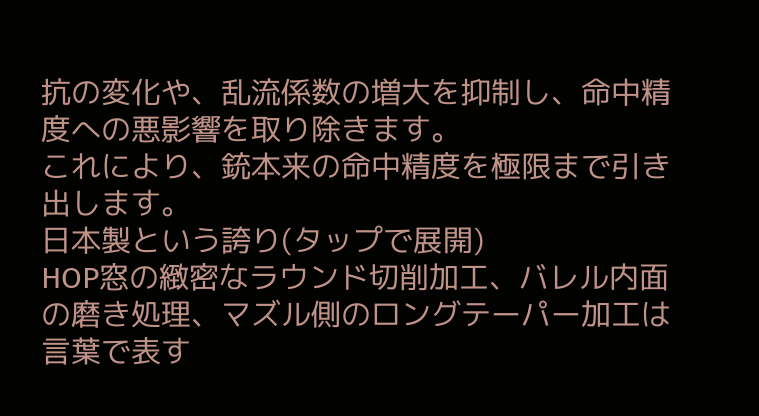抗の変化や、乱流係数の増大を抑制し、命中精度への悪影響を取り除きます。
これにより、銃本来の命中精度を極限まで引き出します。
日本製という誇り(タップで展開)
HOP窓の緻密なラウンド切削加工、バレル内面の磨き処理、マズル側のロングテーパー加工は言葉で表す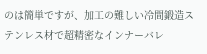のは簡単ですが、加工の難しい冷間鍛造ステンレス材で超精密なインナーバレ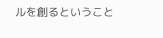ルを創るということ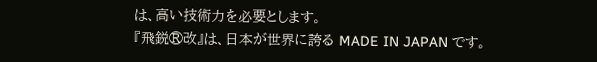は、高い技術力を必要とします。
『飛鋭®改』は、日本が世界に誇る MADE IN JAPAN です。